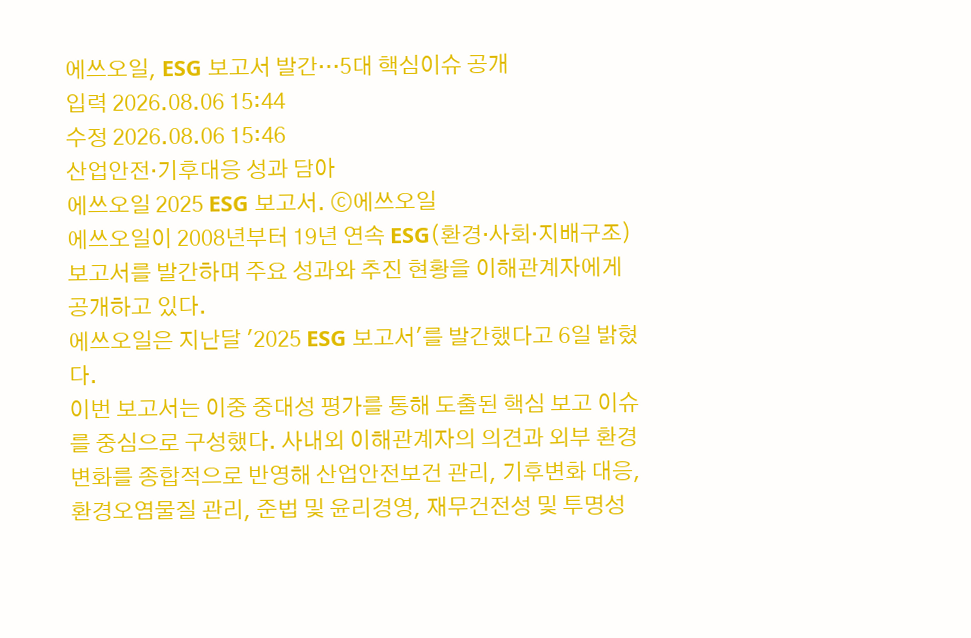에쓰오일, ESG 보고서 발간…5대 핵심이슈 공개
입력 2026.08.06 15:44
수정 2026.08.06 15:46
산업안전·기후대응 성과 담아
에쓰오일 2025 ESG 보고서. ⓒ에쓰오일
에쓰오일이 2008년부터 19년 연속 ESG(환경·사회·지배구조) 보고서를 발간하며 주요 성과와 추진 현황을 이해관계자에게 공개하고 있다.
에쓰오일은 지난달 '2025 ESG 보고서'를 발간했다고 6일 밝혔다.
이번 보고서는 이중 중대성 평가를 통해 도출된 핵심 보고 이슈를 중심으로 구성했다. 사내외 이해관계자의 의견과 외부 환경 변화를 종합적으로 반영해 산업안전보건 관리, 기후변화 대응, 환경오염물질 관리, 준법 및 윤리경영, 재무건전성 및 투명성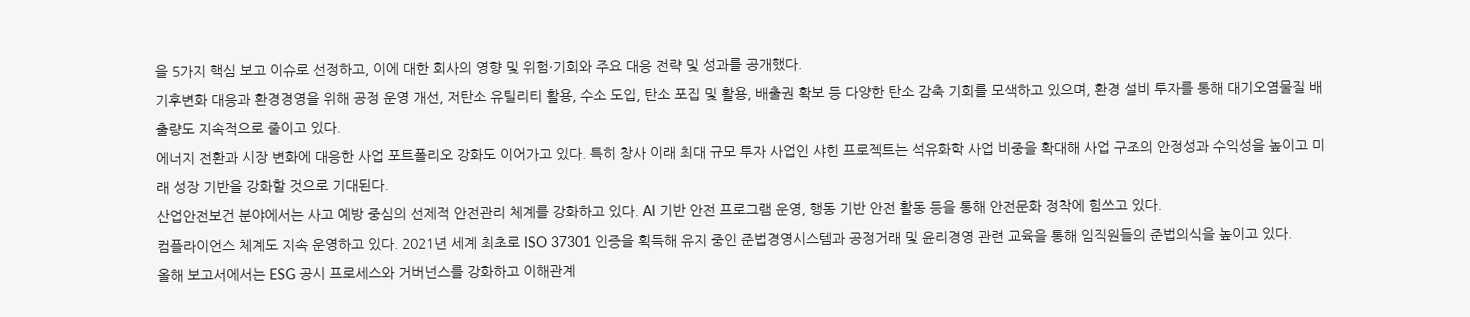을 5가지 핵심 보고 이슈로 선정하고, 이에 대한 회사의 영향 및 위험·기회와 주요 대응 전략 및 성과를 공개했다.
기후변화 대응과 환경경영을 위해 공정 운영 개선, 저탄소 유틸리티 활용, 수소 도입, 탄소 포집 및 활용, 배출권 확보 등 다양한 탄소 감축 기회를 모색하고 있으며, 환경 설비 투자를 통해 대기오염물질 배출량도 지속적으로 줄이고 있다.
에너지 전환과 시장 변화에 대응한 사업 포트폴리오 강화도 이어가고 있다. 특히 창사 이래 최대 규모 투자 사업인 샤힌 프로젝트는 석유화학 사업 비중을 확대해 사업 구조의 안정성과 수익성을 높이고 미래 성장 기반을 강화할 것으로 기대된다.
산업안전보건 분야에서는 사고 예방 중심의 선제적 안전관리 체계를 강화하고 있다. AI 기반 안전 프로그램 운영, 행동 기반 안전 활동 등을 통해 안전문화 정착에 힘쓰고 있다.
컴플라이언스 체계도 지속 운영하고 있다. 2021년 세계 최초로 ISO 37301 인증을 획득해 유지 중인 준법경영시스템과 공정거래 및 윤리경영 관련 교육을 통해 임직원들의 준법의식을 높이고 있다.
올해 보고서에서는 ESG 공시 프로세스와 거버넌스를 강화하고 이해관계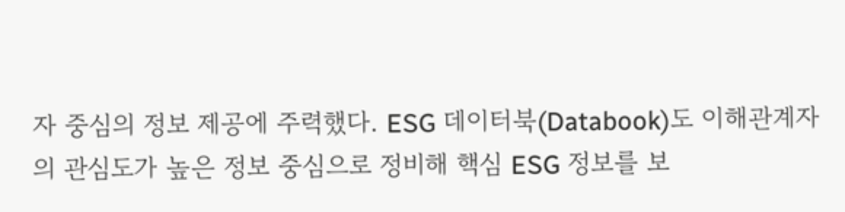자 중심의 정보 제공에 주력했다. ESG 데이터북(Databook)도 이해관계자의 관심도가 높은 정보 중심으로 정비해 핵심 ESG 정보를 보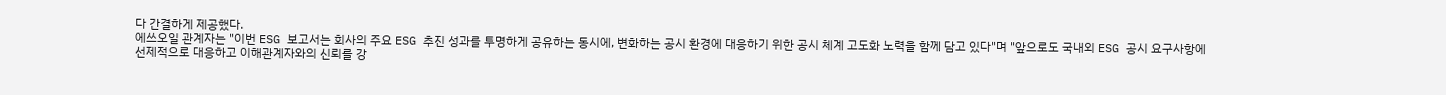다 간결하게 제공했다.
에쓰오일 관계자는 "이번 ESG 보고서는 회사의 주요 ESG 추진 성과를 투명하게 공유하는 동시에, 변화하는 공시 환경에 대응하기 위한 공시 체계 고도화 노력을 함께 담고 있다"며 "앞으로도 국내외 ESG 공시 요구사항에 선제적으로 대응하고 이해관계자와의 신뢰를 강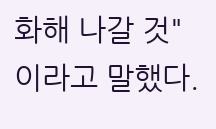화해 나갈 것"이라고 말했다.